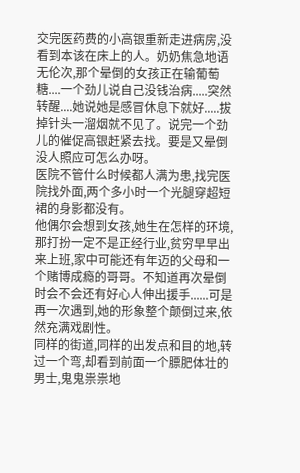交完医药费的小高银重新走进病房,没看到本该在床上的人。奶奶焦急地语无伦次,那个晕倒的女孩正在输葡萄糖....一个劲儿说自己没钱治病.....突然转醒....她说她是感冒休息下就好.....拔掉针头一溜烟就不见了。说完一个劲儿的催促高银赶紧去找。要是又晕倒没人照应可怎么办呀。
医院不管什么时候都人满为患,找完医院找外面,两个多小时一个光腿穿超短裙的身影都没有。
他偶尔会想到女孩,她生在怎样的环境,那打扮一定不是正经行业,贫穷早早出来上班,家中可能还有年迈的父母和一个赌博成瘾的哥哥。不知道再次晕倒时会不会还有好心人伸出援手......可是再一次遇到,她的形象整个颠倒过来,依然充满戏剧性。
同样的街道,同样的出发点和目的地,转过一个弯,却看到前面一个膘肥体壮的男士,鬼鬼祟祟地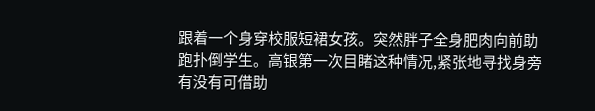跟着一个身穿校服短裙女孩。突然胖子全身肥肉向前助跑扑倒学生。高银第一次目睹这种情况,紧张地寻找身旁有没有可借助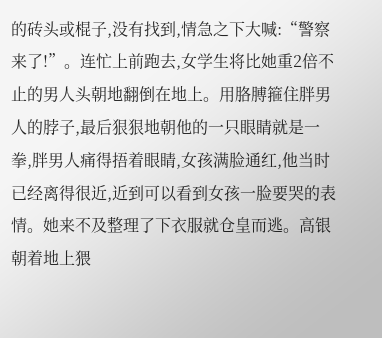的砖头或棍子,没有找到,情急之下大喊:“警察来了!”。连忙上前跑去,女学生将比她重2倍不止的男人头朝地翻倒在地上。用胳膊箍住胖男人的脖子,最后狠狠地朝他的一只眼睛就是一拳,胖男人痛得捂着眼睛,女孩满脸通红,他当时已经离得很近,近到可以看到女孩一脸要哭的表情。她来不及整理了下衣服就仓皇而逃。高银朝着地上猥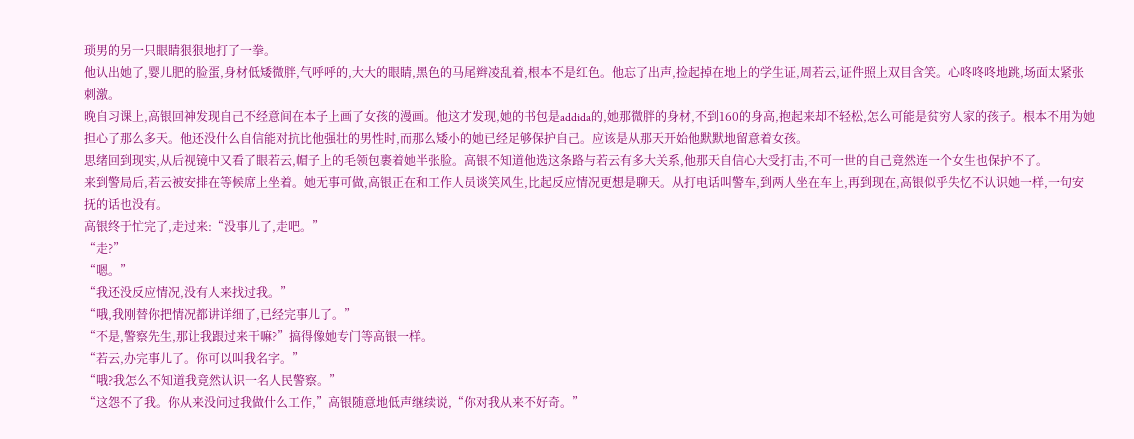琐男的另一只眼睛狠狠地打了一拳。
他认出她了,婴儿肥的脸蛋,身材低矮微胖,气呼呼的,大大的眼睛,黑色的马尾辫凌乱着,根本不是红色。他忘了出声,捡起掉在地上的学生证,周若云,证件照上双目含笑。心咚咚咚地跳,场面太紧张刺激。
晚自习课上,高银回神发现自己不经意间在本子上画了女孩的漫画。他这才发现,她的书包是addida的,她那微胖的身材,不到160的身高,抱起来却不轻松,怎么可能是贫穷人家的孩子。根本不用为她担心了那么多天。他还没什么自信能对抗比他强壮的男性时,而那么矮小的她已经足够保护自己。应该是从那天开始他默默地留意着女孩。
思绪回到现实,从后视镜中又看了眼若云,帽子上的毛领包裹着她半张脸。高银不知道他选这条路与若云有多大关系,他那天自信心大受打击,不可一世的自己竟然连一个女生也保护不了。
来到警局后,若云被安排在等候席上坐着。她无事可做,高银正在和工作人员谈笑风生,比起反应情况更想是聊天。从打电话叫警车,到两人坐在车上,再到现在,高银似乎失忆不认识她一样,一句安抚的话也没有。
高银终于忙完了,走过来:“没事儿了,走吧。”
“走?”
“嗯。”
“我还没反应情况,没有人来找过我。”
“哦,我刚替你把情况都讲详细了,已经完事儿了。”
“不是,警察先生,那让我跟过来干嘛?”搞得像她专门等高银一样。
“若云,办完事儿了。你可以叫我名字。”
“哦?我怎么不知道我竟然认识一名人民警察。”
“这怨不了我。你从来没问过我做什么工作,”高银随意地低声继续说,“你对我从来不好奇。”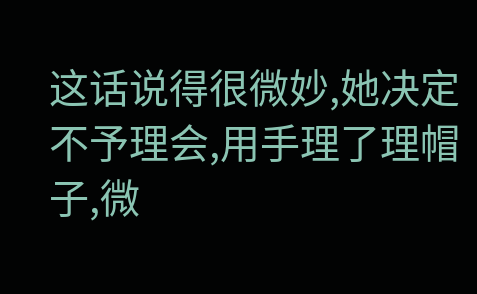这话说得很微妙,她决定不予理会,用手理了理帽子,微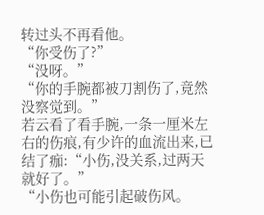转过头不再看他。
“你受伤了?”
“没呀。”
“你的手腕都被刀割伤了,竟然没察觉到。”
若云看了看手腕,一条一厘米左右的伤痕,有少许的血流出来,已结了痂:“小伤,没关系,过两天就好了。”
“小伤也可能引起破伤风。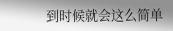到时候就会这么简单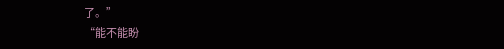了。”
“能不能盼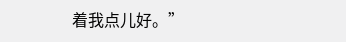着我点儿好。”